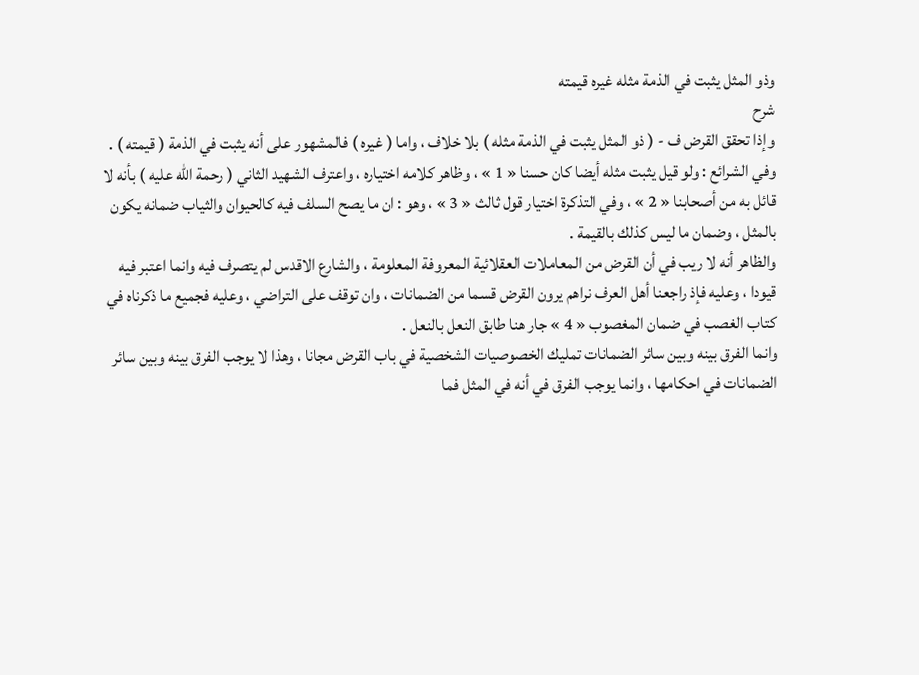وذو المثل يثبت في الذمة مثله غيره قيمته
شرح
وإذا تحقق القرض ف - ( ذو المثل يثبت في الذمة مثله ) بلا خلاف ، واما ( غيره ) فالمشهور على أنه يثبت في الذمة ( قيمته ) .
وفي الشرائع : ولو قيل يثبت مثله أيضا كان حسنا « 1 » ، وظاهر كلامه اختياره ، واعترف الشهيد الثاني ( رحمة الله عليه ) بأنه لا قائل به من أصحابنا « 2 » ، وفي التذكرة اختيار قول ثالث « 3 » ، وهو : ان ما يصح السلف فيه كالحيوان والثياب ضمانه يكون بالمثل ، وضمان ما ليس كذلك بالقيمة .
والظاهر أنه لا ريب في أن القرض من المعاملات العقلائية المعروفة المعلومة ، والشارع الاقدس لم يتصرف فيه وانما اعتبر فيه قيودا ، وعليه فإذ راجعنا أهل العرف نراهم يرون القرض قسما من الضمانات ، وان توقف على التراضي ، وعليه فجميع ما ذكرناه في كتاب الغصب في ضمان المغصوب « 4 » جار هنا طابق النعل بالنعل .
وانما الفرق بينه وبين سائر الضمانات تمليك الخصوصيات الشخصية في باب القرض مجانا ، وهذا لا يوجب الفرق بينه وبين سائر الضمانات في احكامها ، وانما يوجب الفرق في أنه في المثل فما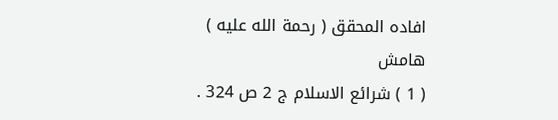افاده المحقق ( رحمة الله عليه )
هامش
( 1 ) شرائع الاسلام ج 2 ص 324 .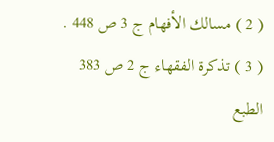( 2 ) مسالك الأفهام ج 3 ص 448 .
( 3 ) تذكرة الفقهاء ج 2 ص 383 الطبع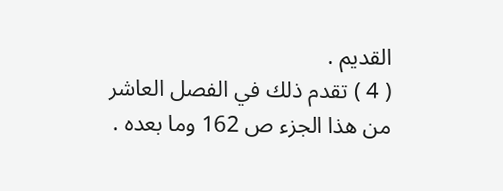القديم .
( 4 ) تقدم ذلك في الفصل العاشر من هذا الجزء ص 162 وما بعده .